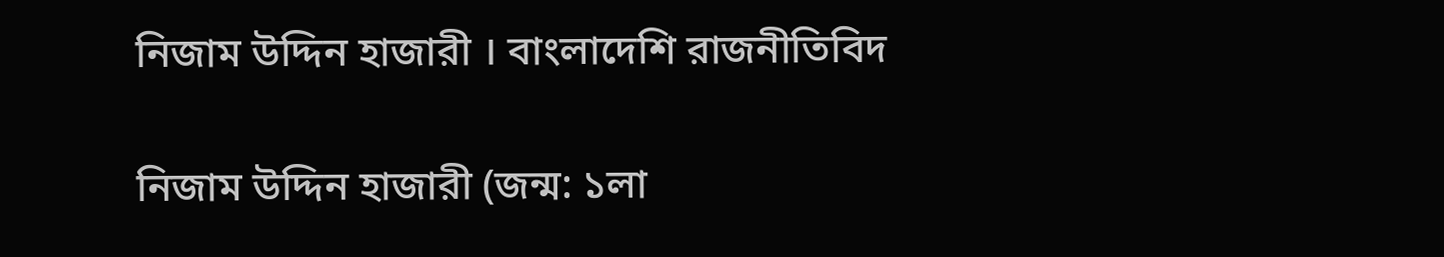নিজাম উদ্দিন হাজারী । বাংলাদেশি রাজনীতিবিদ

নিজাম উদ্দিন হাজারী (জন্ম: ১লা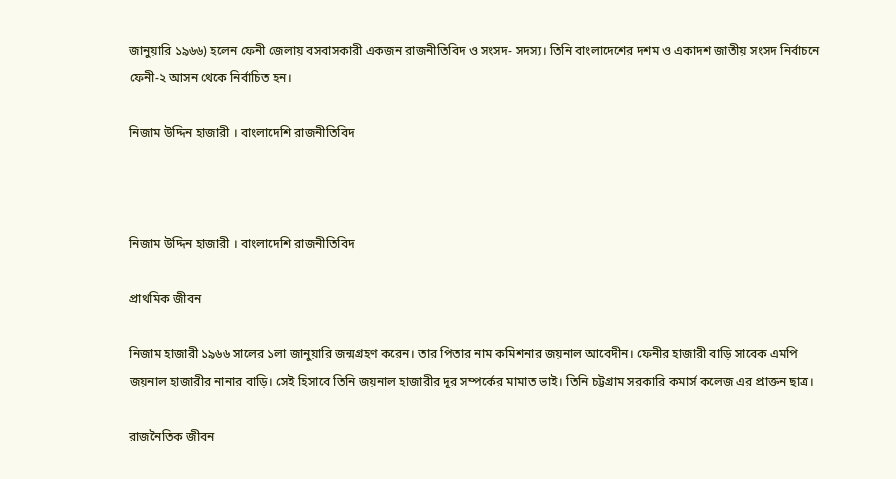জানুয়ারি ১৯৬৬) হলেন ফেনী জেলায় বসবাসকারী একজন রাজনীতিবিদ ও সংসদ- সদস্য। তিনি বাংলাদেশের দশম ও একাদশ জাতীয় সংসদ নির্বাচনে ফেনী-২ আসন থেকে নির্বাচিত হন।

নিজাম উদ্দিন হাজারী । বাংলাদেশি রাজনীতিবিদ



নিজাম উদ্দিন হাজারী । বাংলাদেশি রাজনীতিবিদ

প্রাথমিক জীবন

নিজাম হাজারী ১৯৬৬ সালের ১লা জানুয়ারি জন্মগ্রহণ করেন। তার পিতার নাম কমিশনার জয়নাল আবেদীন। ফেনীর হাজারী বাড়ি সাবেক এমপি জয়নাল হাজারীর নানার বাড়ি। সেই হিসাবে তিনি জয়নাল হাজারীর দূর সম্পর্কের মামাত ভাই। তিনি চট্টগ্রাম সরকারি কমার্স কলেজ এর প্রাক্তন ছাত্র।

রাজনৈতিক জীবন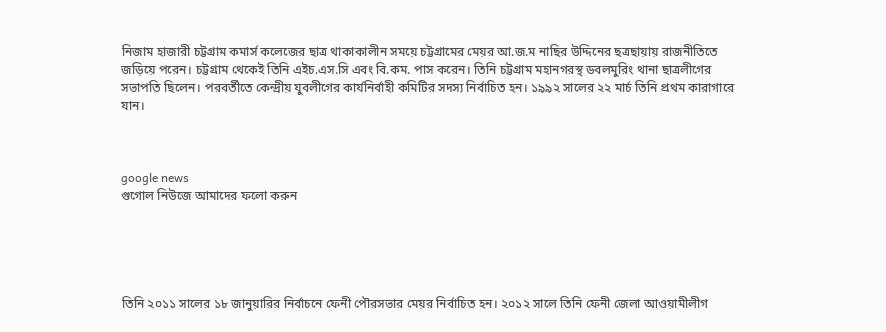নিজাম হাজারী চট্টগ্রাম কমার্স কলেজের ছাত্র থাকাকালীন সময়ে চট্টগ্রামের মেয়র আ.জ.ম নাছির উদ্দিনের ছত্রছায়ায় রাজনীতিতে জড়িয়ে পরেন। চট্টগ্রাম থেকেই তিনি এইচ.এস.সি এবং বি.কম. পাস করেন। তিনি চট্টগ্রাম মহানগরস্থ ডবলমুরিং থানা ছাত্রলীগের সভাপতি ছিলেন। পরবর্তীতে কেন্দ্রীয় যুবলীগের কার্যনির্বাহী কমিটির সদস্য নির্বাচিত হন। ১৯৯২ সালের ২২ মার্চ তিনি প্রথম কারাগারে যান।



google news
গুগোল নিউজে আমাদের ফলো করুন





তিনি ২০১১ সালের ১৮ জানুয়ারির নির্বাচনে ফেনী পৌরসভার মেয়র নির্বাচিত হন। ২০১২ সালে তিনি ফেনী জেলা আওয়ামীলীগ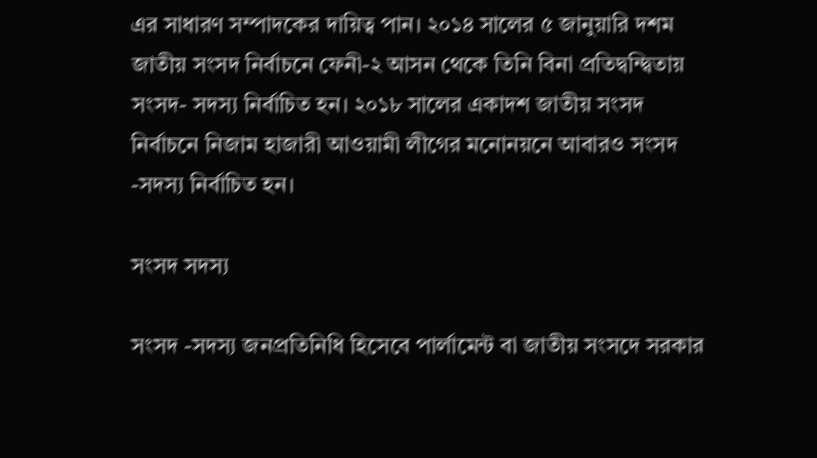এর সাধারণ সম্পাদকের দায়িত্ব পান। ২০১৪ সালের ৫ জানুয়ারি দশম জাতীয় সংসদ নির্বাচনে ফেনী-২ আসন থেকে তিনি বিনা প্রতিদ্বন্দ্বিতায় সংসদ- সদস্য নির্বাচিত হন। ২০১৮ সালের একাদশ জাতীয় সংসদ নির্বাচনে নিজাম হাজারী আওয়ামী লীগের মনোনয়নে আবারও সংসদ -সদস্য নির্বাচিত হন।

সংসদ সদস্য

সংসদ -সদস্য জনপ্রতিনিধি হিসেবে পার্লামেন্ট বা জাতীয় সংসদে সরকার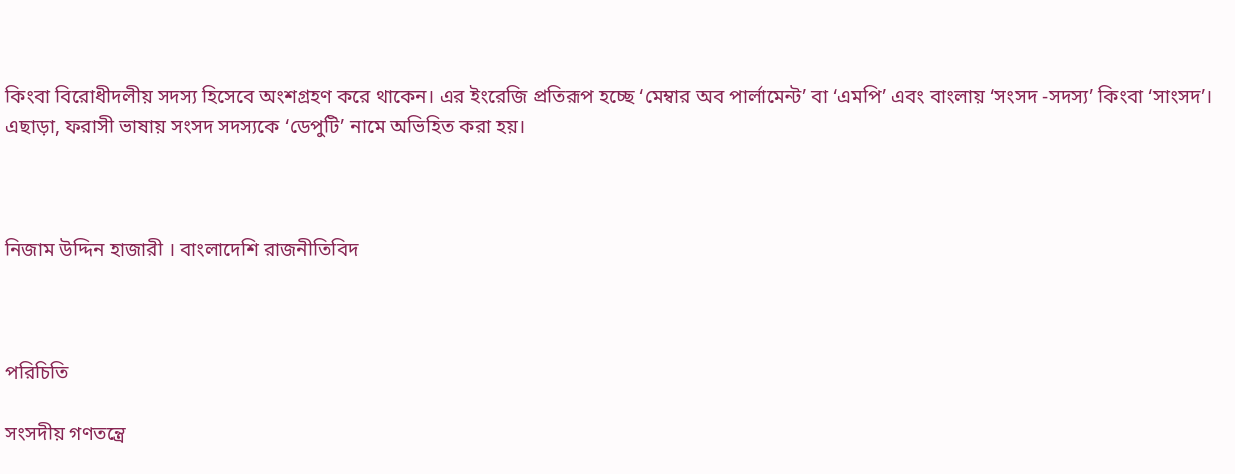কিংবা বিরোধীদলীয় সদস্য হিসেবে অংশগ্রহণ করে থাকেন। এর ইংরেজি প্রতিরূপ হচ্ছে ‘মেম্বার অব পার্লামেন্ট’ বা ‘এমপি’ এবং বাংলায় ‘সংসদ -সদস্য’ কিংবা ‘সাংসদ’। এছাড়া, ফরাসী ভাষায় সংসদ সদস্যকে ‘ডেপুটি’ নামে অভিহিত করা হয়।



নিজাম উদ্দিন হাজারী । বাংলাদেশি রাজনীতিবিদ



পরিচিতি

সংসদীয় গণতন্ত্রে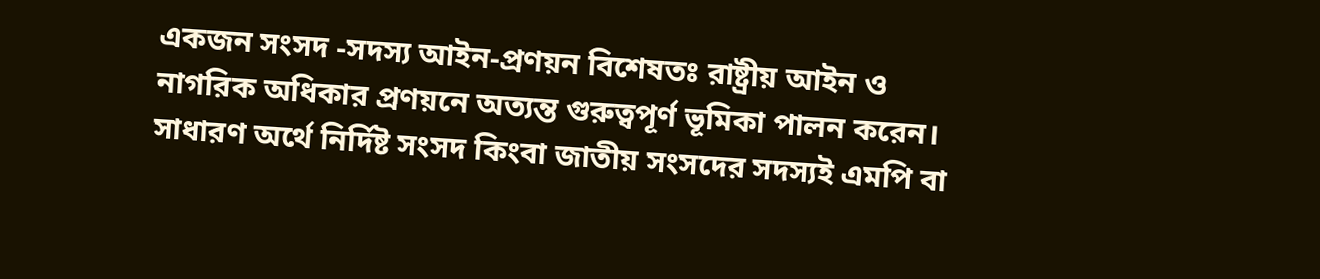একজন সংসদ -সদস্য আইন-প্রণয়ন বিশেষতঃ রাষ্ট্রীয় আইন ও নাগরিক অধিকার প্রণয়নে অত্যন্ত গুরুত্বপূর্ণ ভূমিকা পালন করেন। সাধারণ অর্থে নির্দিষ্ট সংসদ কিংবা জাতীয় সংসদের সদস্যই এমপি বা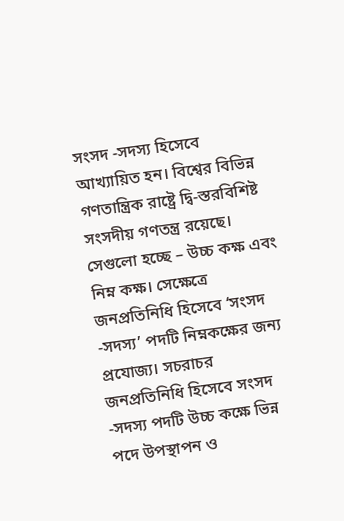সংসদ -সদস্য হিসেবে আখ্যায়িত হন। বিশ্বের বিভিন্ন গণতান্ত্রিক রাষ্ট্রে দ্বি-স্তরবিশিষ্ট সংসদীয় গণতন্ত্র রয়েছে। সেগুলো হচ্ছে – উচ্চ কক্ষ এবং নিম্ন কক্ষ। সেক্ষেত্রে জনপ্রতিনিধি হিসেবে ‘সংসদ -সদস্য’ পদটি নিম্নকক্ষের জন্য প্রযোজ্য। সচরাচর জনপ্রতিনিধি হিসেবে সংসদ -সদস্য পদটি উচ্চ কক্ষে ভিন্ন পদে উপস্থাপন ও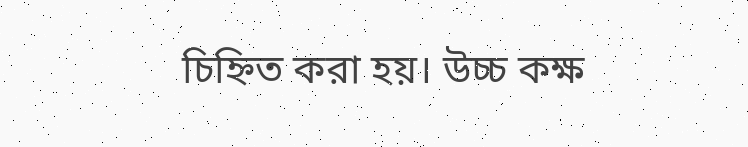চিহ্নিত করা হয়। উচ্চ কক্ষ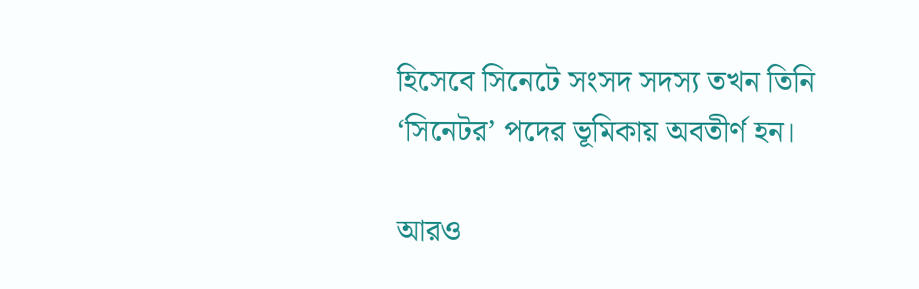হিসেবে সিনেটে সংসদ সদস্য তখন তিনি ‘সিনেটর’ পদের ভূমিকায় অবতীর্ণ হন।

আরও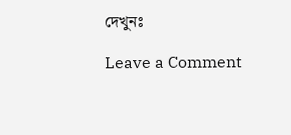দেখুনঃ

Leave a Comment